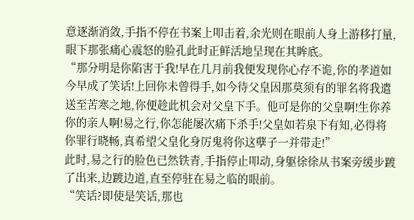意逐渐消敛,手指不停在书案上叩击着,余光则在眼前人身上游移打量,眼下那张痛心震怒的脸孔此时正鲜活地呈现在其眸底。
“那分明是你陷害于我!早在几月前我便发现你心存不诡,你的孝道如今早成了笑话!上回你未曾得手,如今待父皇因那莫须有的罪名将我遣送至苦寒之地,你便趁此机会对父皇下手。他可是你的父皇啊!生你养你的亲人啊!易之行,你怎能屡次痛下杀手!父皇如若泉下有知,必得将你罪行晓畅,真希望父皇化身厉鬼将你这孽子一并带走!”
此时,易之行的脸色已然铁青,手指停止叩动,身躯徐徐从书案旁缓步踱了出来,边踱边道,直至停驻在易之临的眼前。
“笑话?即使是笑话,那也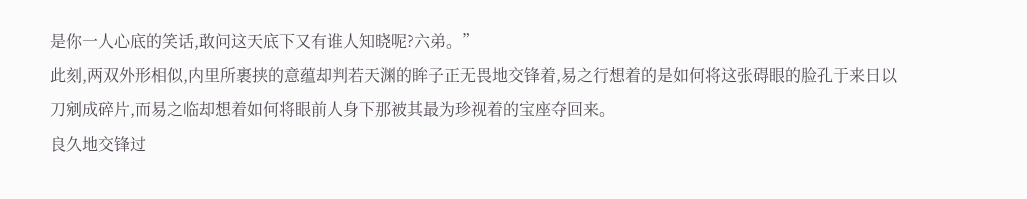是你一人心底的笑话,敢问这天底下又有谁人知晓呢?六弟。”
此刻,两双外形相似,内里所裹挟的意蕴却判若天渊的眸子正无畏地交锋着,易之行想着的是如何将这张碍眼的脸孔于来日以刀剜成碎片,而易之临却想着如何将眼前人身下那被其最为珍视着的宝座夺回来。
良久地交锋过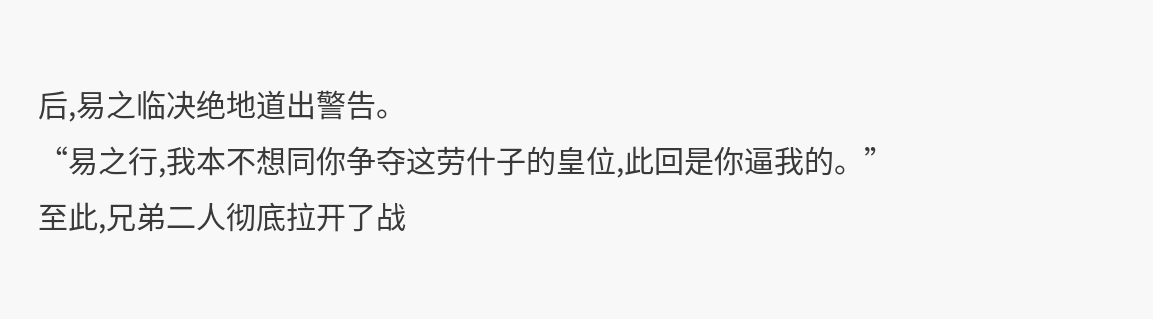后,易之临决绝地道出警告。
“易之行,我本不想同你争夺这劳什子的皇位,此回是你逼我的。”
至此,兄弟二人彻底拉开了战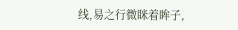线,易之行微眯着眸子,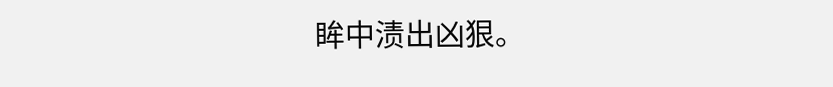眸中渍出凶狠。